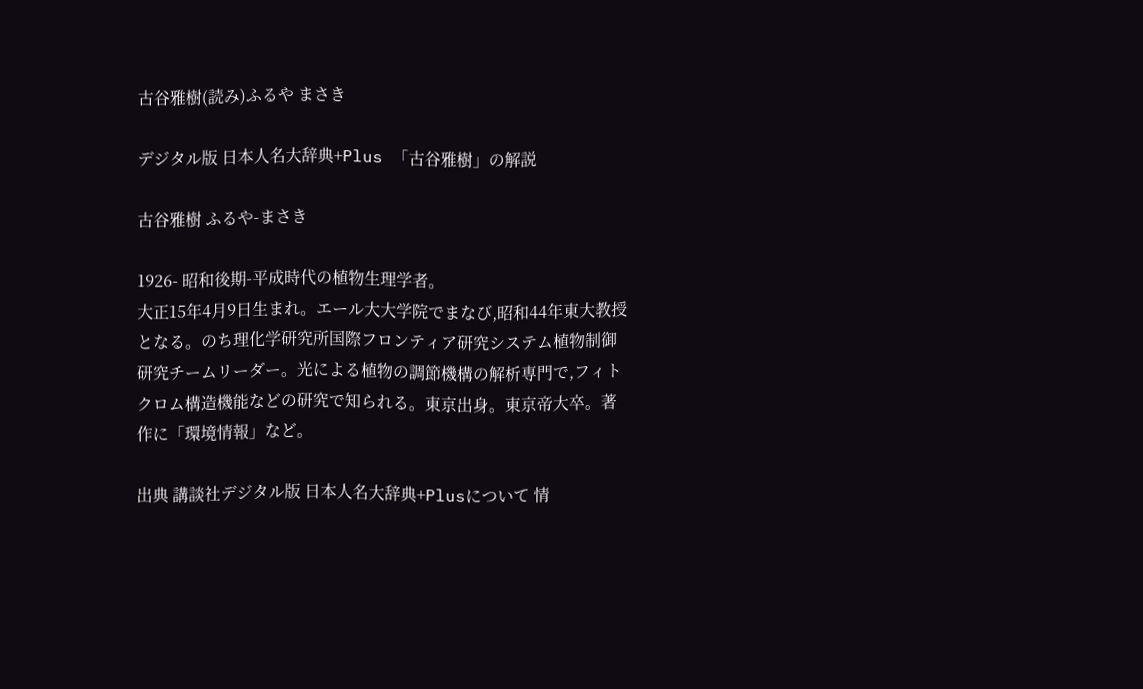古谷雅樹(読み)ふるや まさき

デジタル版 日本人名大辞典+Plus 「古谷雅樹」の解説

古谷雅樹 ふるや-まさき

1926- 昭和後期-平成時代の植物生理学者。
大正15年4月9日生まれ。エール大大学院でまなび,昭和44年東大教授となる。のち理化学研究所国際フロンティア研究システム植物制御研究チームリーダー。光による植物の調節機構の解析専門で,フィトクロム構造機能などの研究で知られる。東京出身。東京帝大卒。著作に「環境情報」など。

出典 講談社デジタル版 日本人名大辞典+Plusについて 情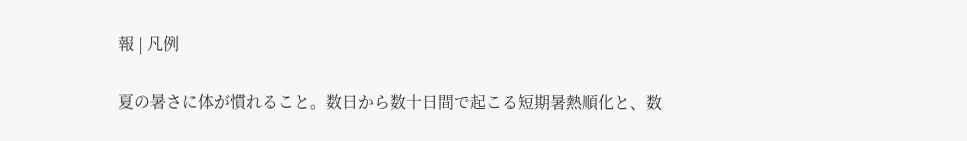報 | 凡例

夏の暑さに体が慣れること。数日から数十日間で起こる短期暑熱順化と、数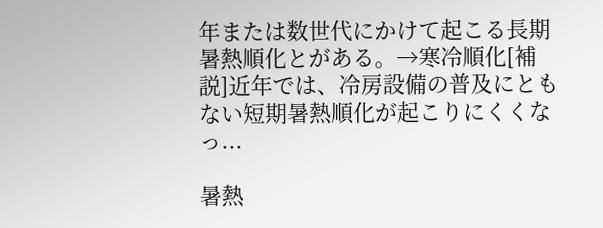年または数世代にかけて起こる長期暑熱順化とがある。→寒冷順化[補説]近年では、冷房設備の普及にともない短期暑熱順化が起こりにくくなっ...

暑熱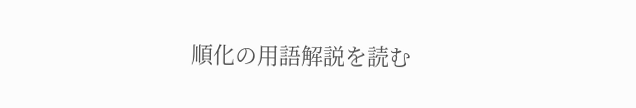順化の用語解説を読む